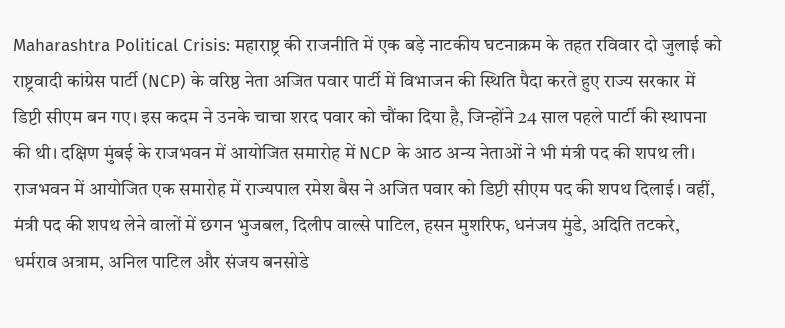Maharashtra Political Crisis: महाराष्ट्र की राजनीति में एक बड़े नाटकीय घटनाक्रम के तहत रविवार दो जुलाई को राष्ट्रवादी कांग्रेस पार्टी (NCP) के वरिष्ठ नेता अजित पवार पार्टी में विभाजन की स्थिति पैदा करते हुए राज्य सरकार में डिप्टी सीएम बन गए। इस कदम ने उनके चाचा शरद पवार को चौंका दिया है, जिन्होंने 24 साल पहले पार्टी की स्थापना की थी। दक्षिण मुंबई के राजभवन में आयोजित समारोह में NCP के आठ अन्य नेताओं ने भी मंत्री पद की शपथ ली। राजभवन में आयोजित एक समारोह में राज्यपाल रमेश बैस ने अजित पवार को डिप्टी सीएम पद की शपथ दिलाई। वहीं, मंत्री पद की शपथ लेने वालों में छगन भुजबल, दिलीप वाल्से पाटिल, हसन मुशरिफ, धनंजय मुंडे, अदिति तटकरे, धर्मराव अत्राम, अनिल पाटिल और संजय बनसोडे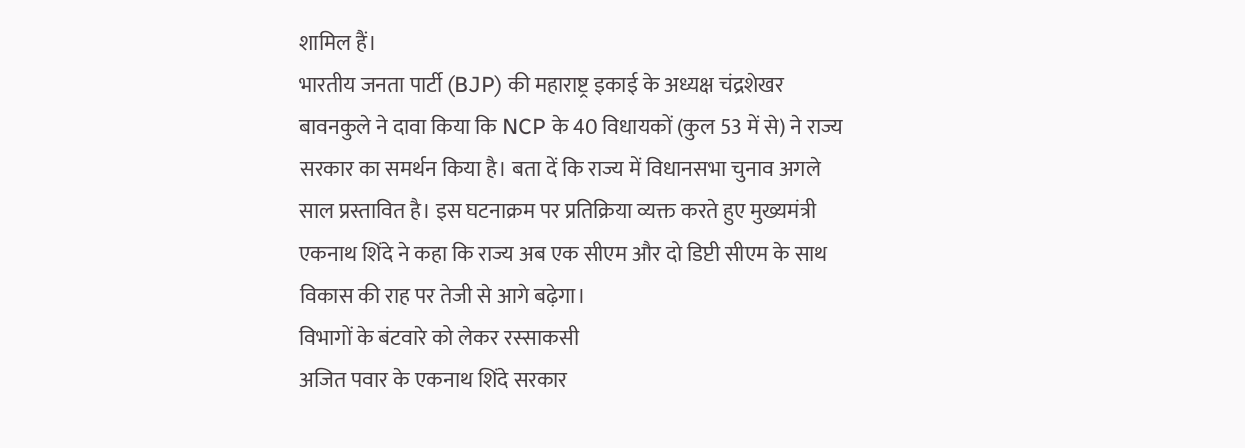शामिल हैं।
भारतीय जनता पार्टी (BJP) की महाराष्ट्र इकाई के अध्यक्ष चंद्रशेखर बावनकुले ने दावा किया कि NCP के 40 विधायकों (कुल 53 में से) ने राज्य सरकार का समर्थन किया है। बता दें कि राज्य में विधानसभा चुनाव अगले साल प्रस्तावित है। इस घटनाक्रम पर प्रतिक्रिया व्यक्त करते हुए मुख्यमंत्री एकनाथ शिंदे ने कहा कि राज्य अब एक सीएम और दो डिप्टी सीएम के साथ विकास की राह पर तेजी से आगे बढ़ेगा।
विभागों के बंटवारे को लेकर रस्साकसी
अजित पवार के एकनाथ शिंदे सरकार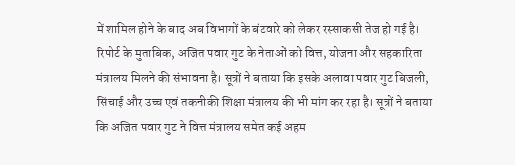में शामिल होने के बाद अब विभागों के बंटवारे को लेकर रस्साकसी तेज हो गई है। रिपोर्ट के मुताबिक, अजित पवार गुट के नेताओं को वित्त, योजना और सहकारिता मंत्रालय मिलने की संभावना है। सूत्रों ने बताया कि इसके अलावा पवार गुट बिजली, सिंचाई और उच्च एवं तकनीकी शिक्षा मंत्रालय की भी मांग कर रहा है। सूत्रों ने बताया कि अजित पवार गुट ने वित्त मंत्रालय समेत कई अहम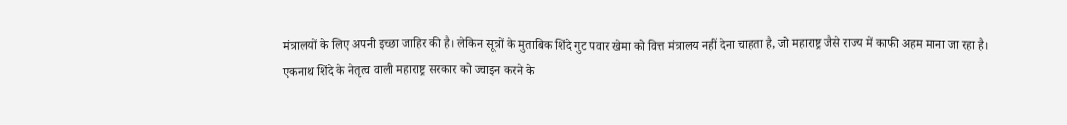मंत्रालयों के लिए अपनी इच्छा जाहिर की है। लेकिन सूत्रों के मुताबिक शिंदे गुट पवार खेमा को वित्त मंत्रालय नहीं देना चाहता है, जो महाराष्ट्र जैसे राज्य में काफी अहम माना जा रहा है।
एकनाथ शिंदे के नेतृत्व वाली महाराष्ट्र सरकार को ज्वाइन करने के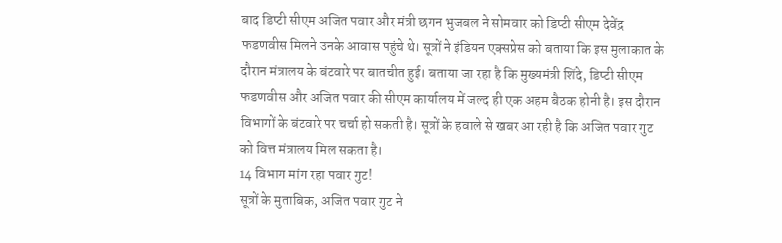बाद डिप्टी सीएम अजित पवार और मंत्री छगन भुजबल ने सोमवार को डिप्टी सीएम देवेंद्र फडणवीस मिलने उनके आवास पहुंचे थे। सूत्रों ने इंडियन एक्सप्रेस को बताया कि इस मुलाकात के दौरान मंत्रालय के बंटवारे पर बातचीत हुई। बताया जा रहा है कि मुख्यमंत्री शिंदे, डिप्टी सीएम फडणवीस और अजित पवार की सीएम कार्यालय में जल्द ही एक अहम बैठक होनी है। इस दौरान विभागों के बंटवारे पर चर्चा हो सकती है। सूत्रों के हवाले से खबर आ रही है कि अजित पवार गुट को वित्त मंत्रालय मिल सकता है।
14 विभाग मांग रहा पवार गुट!
सूत्रों के मुताबिक, अजित पवार गुट ने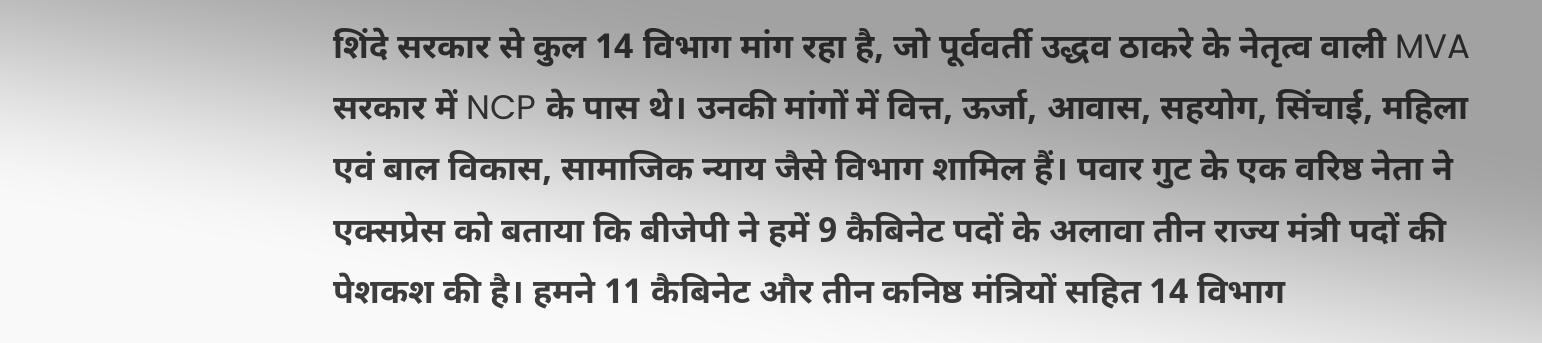शिंदे सरकार से कुल 14 विभाग मांग रहा है, जो पूर्ववर्ती उद्धव ठाकरे के नेतृत्व वाली MVA सरकार में NCP के पास थे। उनकी मांगों में वित्त, ऊर्जा, आवास, सहयोग, सिंचाई, महिला एवं बाल विकास, सामाजिक न्याय जैसे विभाग शामिल हैं। पवार गुट के एक वरिष्ठ नेता ने एक्सप्रेस को बताया कि बीजेपी ने हमें 9 कैबिनेट पदों के अलावा तीन राज्य मंत्री पदों की पेशकश की है। हमने 11 कैबिनेट और तीन कनिष्ठ मंत्रियों सहित 14 विभाग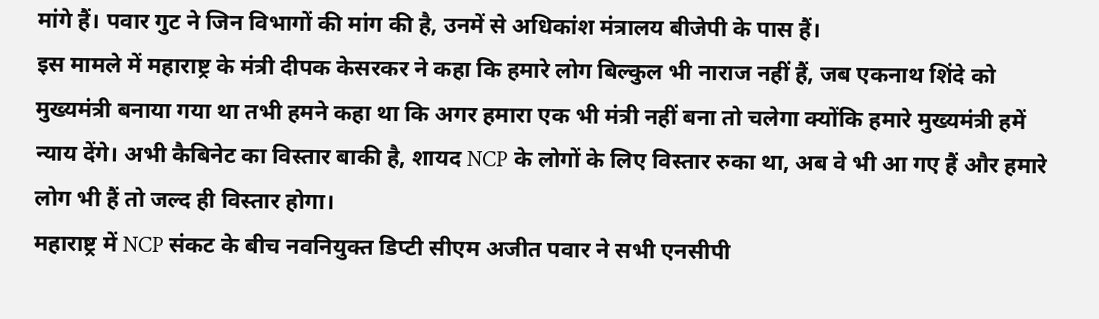मांगे हैं। पवार गुट ने जिन विभागों की मांग की है, उनमें से अधिकांश मंत्रालय बीजेपी के पास हैं।
इस मामले में महाराष्ट्र के मंत्री दीपक केसरकर ने कहा कि हमारे लोग बिल्कुल भी नाराज नहीं हैं, जब एकनाथ शिंदे को मुख्यमंत्री बनाया गया था तभी हमने कहा था कि अगर हमारा एक भी मंत्री नहीं बना तो चलेगा क्योंकि हमारे मुख्यमंत्री हमें न्याय देंगे। अभी कैबिनेट का विस्तार बाकी है, शायद NCP के लोगों के लिए विस्तार रुका था, अब वे भी आ गए हैं और हमारे लोग भी हैं तो जल्द ही विस्तार होगा।
महाराष्ट्र में NCP संकट के बीच नवनियुक्त डिप्टी सीएम अजीत पवार ने सभी एनसीपी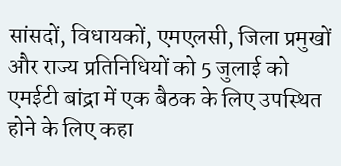सांसदों, विधायकों, एमएलसी, जिला प्रमुखों और राज्य प्रतिनिधियों को 5 जुलाई को एमईटी बांद्रा में एक बैठक के लिए उपस्थित होने के लिए कहा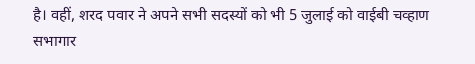है। वहीं, शरद पवार ने अपने सभी सदस्यों को भी 5 जुलाई को वाईबी चव्हाण सभागार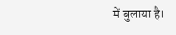में बुलाया है।